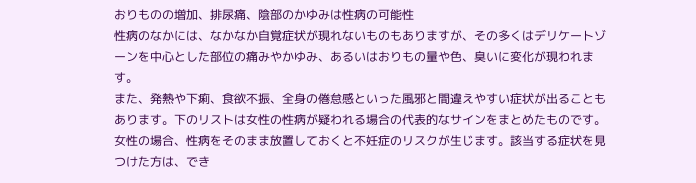おりものの増加、排尿痛、陰部のかゆみは性病の可能性
性病のなかには、なかなか自覚症状が現れないものもありますが、その多くはデリケートゾーンを中心とした部位の痛みやかゆみ、あるいはおりもの量や色、臭いに変化が現われます。
また、発熱や下痢、食欲不振、全身の倦怠感といった風邪と間違えやすい症状が出ることもあります。下のリストは女性の性病が疑われる場合の代表的なサインをまとめたものです。
女性の場合、性病をそのまま放置しておくと不妊症のリスクが生じます。該当する症状を見つけた方は、でき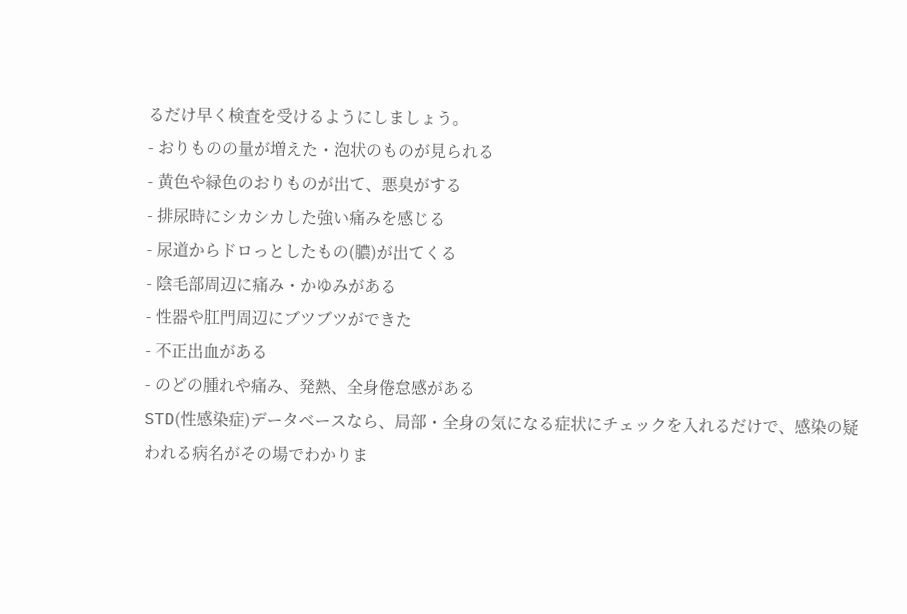るだけ早く検査を受けるようにしましょう。
- おりものの量が増えた・泡状のものが見られる
- 黄色や緑色のおりものが出て、悪臭がする
- 排尿時にシカシカした強い痛みを感じる
- 尿道からドロっとしたもの(膿)が出てくる
- 陰毛部周辺に痛み・かゆみがある
- 性器や肛門周辺にブツブツができた
- 不正出血がある
- のどの腫れや痛み、発熱、全身倦怠感がある
STD(性感染症)データベースなら、局部・全身の気になる症状にチェックを入れるだけで、感染の疑われる病名がその場でわかりま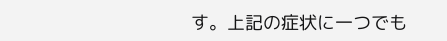す。上記の症状に一つでも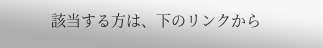該当する方は、下のリンクから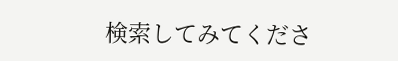検索してみてくださ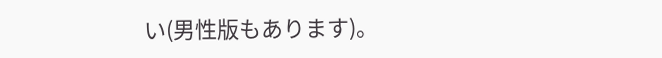い(男性版もあります)。